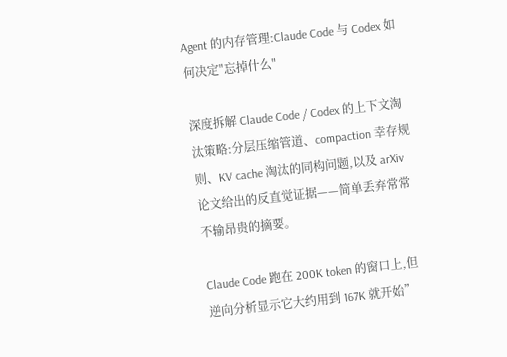Agent 的内存管理:Claude Code 与 Codex 如何决定"忘掉什么"

深度拆解 Claude Code / Codex 的上下文淘汰策略:分层压缩管道、compaction 幸存规则、KV cache 淘汰的同构问题,以及 arXiv 论文给出的反直觉证据——简单丢弃常常不输昂贵的摘要。

Claude Code 跑在 200K token 的窗口上,但逆向分析显示它大约用到 167K 就开始”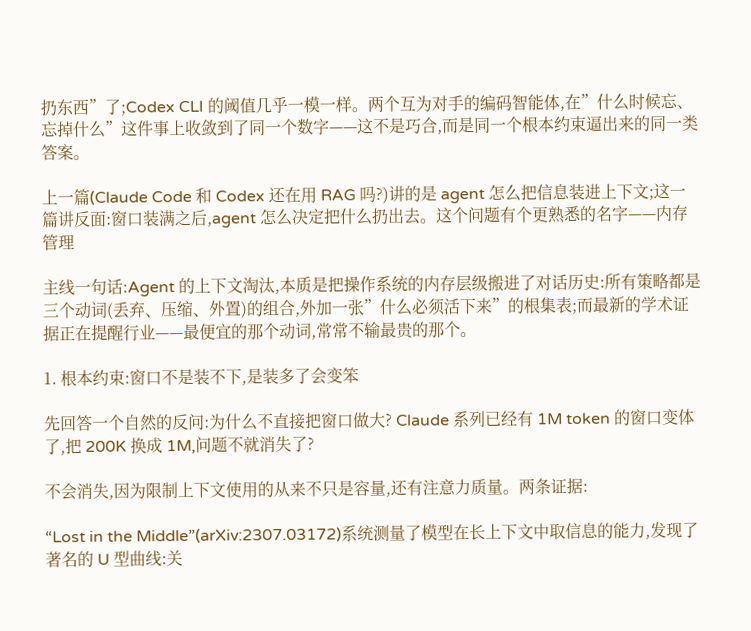扔东西”了;Codex CLI 的阈值几乎一模一样。两个互为对手的编码智能体,在”什么时候忘、忘掉什么”这件事上收敛到了同一个数字——这不是巧合,而是同一个根本约束逼出来的同一类答案。

上一篇(Claude Code 和 Codex 还在用 RAG 吗?)讲的是 agent 怎么把信息装进上下文;这一篇讲反面:窗口装满之后,agent 怎么决定把什么扔出去。这个问题有个更熟悉的名字——内存管理

主线一句话:Agent 的上下文淘汰,本质是把操作系统的内存层级搬进了对话历史:所有策略都是三个动词(丢弃、压缩、外置)的组合,外加一张”什么必须活下来”的根集表;而最新的学术证据正在提醒行业——最便宜的那个动词,常常不输最贵的那个。

1. 根本约束:窗口不是装不下,是装多了会变笨

先回答一个自然的反问:为什么不直接把窗口做大? Claude 系列已经有 1M token 的窗口变体了,把 200K 换成 1M,问题不就消失了?

不会消失,因为限制上下文使用的从来不只是容量,还有注意力质量。两条证据:

“Lost in the Middle”(arXiv:2307.03172)系统测量了模型在长上下文中取信息的能力,发现了著名的 U 型曲线:关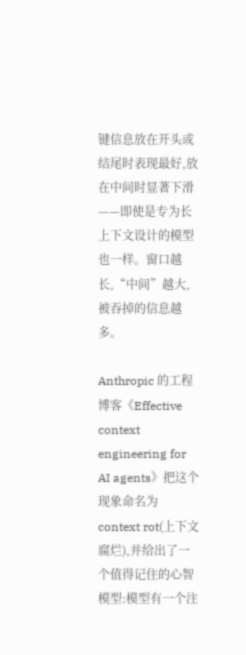键信息放在开头或结尾时表现最好,放在中间时显著下滑——即使是专为长上下文设计的模型也一样。窗口越长,“中间”越大,被吞掉的信息越多。

Anthropic 的工程博客《Effective context engineering for AI agents》把这个现象命名为 context rot(上下文腐烂),并给出了一个值得记住的心智模型:模型有一个注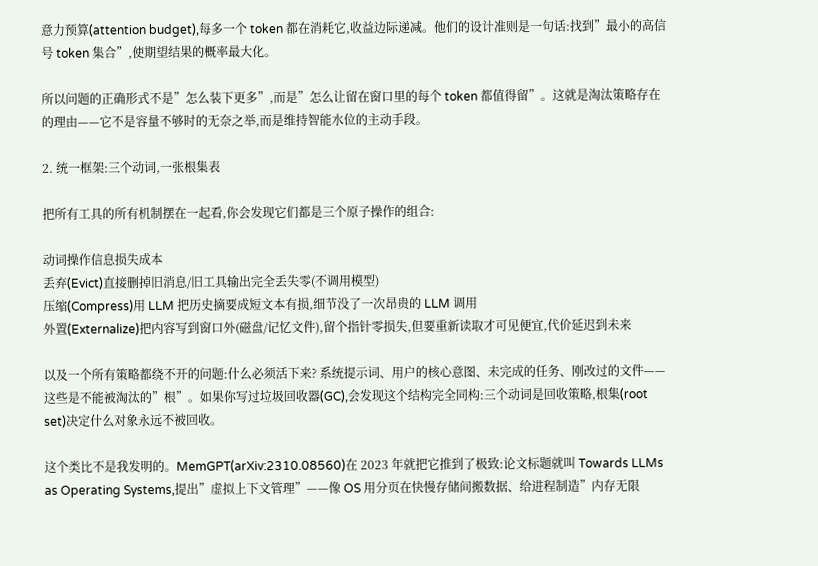意力预算(attention budget),每多一个 token 都在消耗它,收益边际递减。他们的设计准则是一句话:找到”最小的高信号 token 集合”,使期望结果的概率最大化。

所以问题的正确形式不是”怎么装下更多”,而是”怎么让留在窗口里的每个 token 都值得留”。这就是淘汰策略存在的理由——它不是容量不够时的无奈之举,而是维持智能水位的主动手段。

2. 统一框架:三个动词,一张根集表

把所有工具的所有机制摆在一起看,你会发现它们都是三个原子操作的组合:

动词操作信息损失成本
丢弃(Evict)直接删掉旧消息/旧工具输出完全丢失零(不调用模型)
压缩(Compress)用 LLM 把历史摘要成短文本有损,细节没了一次昂贵的 LLM 调用
外置(Externalize)把内容写到窗口外(磁盘/记忆文件),留个指针零损失,但要重新读取才可见便宜,代价延迟到未来

以及一个所有策略都绕不开的问题:什么必须活下来? 系统提示词、用户的核心意图、未完成的任务、刚改过的文件——这些是不能被淘汰的”根”。如果你写过垃圾回收器(GC),会发现这个结构完全同构:三个动词是回收策略,根集(root set)决定什么对象永远不被回收。

这个类比不是我发明的。MemGPT(arXiv:2310.08560)在 2023 年就把它推到了极致:论文标题就叫 Towards LLMs as Operating Systems,提出”虚拟上下文管理”——像 OS 用分页在快慢存储间搬数据、给进程制造”内存无限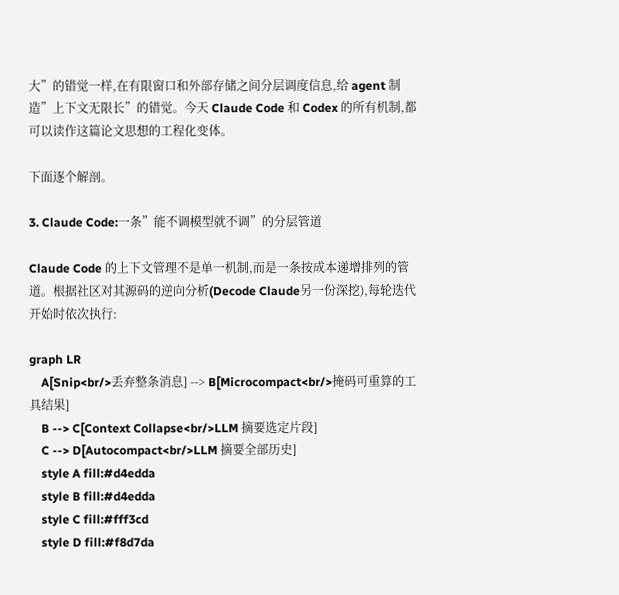大”的错觉一样,在有限窗口和外部存储之间分层调度信息,给 agent 制造”上下文无限长”的错觉。今天 Claude Code 和 Codex 的所有机制,都可以读作这篇论文思想的工程化变体。

下面逐个解剖。

3. Claude Code:一条”能不调模型就不调”的分层管道

Claude Code 的上下文管理不是单一机制,而是一条按成本递增排列的管道。根据社区对其源码的逆向分析(Decode Claude另一份深挖),每轮迭代开始时依次执行:

graph LR
    A[Snip<br/>丢弃整条消息] --> B[Microcompact<br/>掩码可重算的工具结果]
    B --> C[Context Collapse<br/>LLM 摘要选定片段]
    C --> D[Autocompact<br/>LLM 摘要全部历史]
    style A fill:#d4edda
    style B fill:#d4edda
    style C fill:#fff3cd
    style D fill:#f8d7da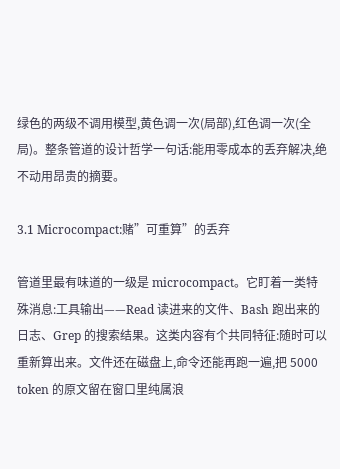绿色的两级不调用模型,黄色调一次(局部),红色调一次(全局)。整条管道的设计哲学一句话:能用零成本的丢弃解决,绝不动用昂贵的摘要。

3.1 Microcompact:赌”可重算”的丢弃

管道里最有味道的一级是 microcompact。它盯着一类特殊消息:工具输出——Read 读进来的文件、Bash 跑出来的日志、Grep 的搜索结果。这类内容有个共同特征:随时可以重新算出来。文件还在磁盘上,命令还能再跑一遍,把 5000 token 的原文留在窗口里纯属浪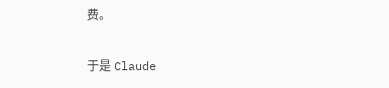费。

于是 Claude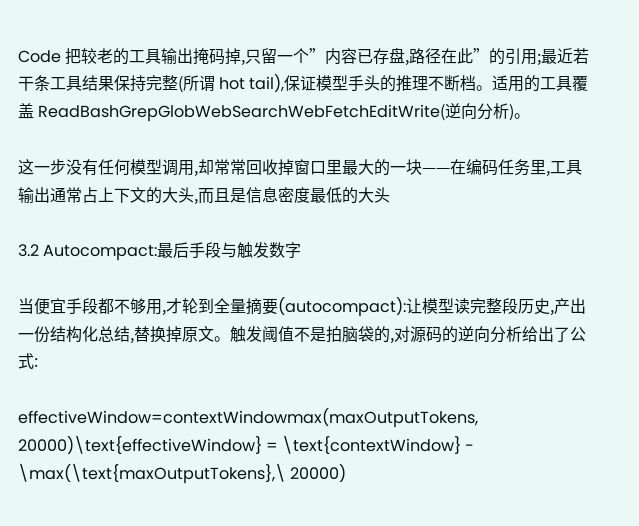Code 把较老的工具输出掩码掉,只留一个”内容已存盘,路径在此”的引用;最近若干条工具结果保持完整(所谓 hot tail),保证模型手头的推理不断档。适用的工具覆盖 ReadBashGrepGlobWebSearchWebFetchEditWrite(逆向分析)。

这一步没有任何模型调用,却常常回收掉窗口里最大的一块——在编码任务里,工具输出通常占上下文的大头,而且是信息密度最低的大头

3.2 Autocompact:最后手段与触发数字

当便宜手段都不够用,才轮到全量摘要(autocompact):让模型读完整段历史,产出一份结构化总结,替换掉原文。触发阈值不是拍脑袋的,对源码的逆向分析给出了公式:

effectiveWindow=contextWindowmax(maxOutputTokens, 20000)\text{effectiveWindow} = \text{contextWindow} - \max(\text{maxOutputTokens},\ 20000)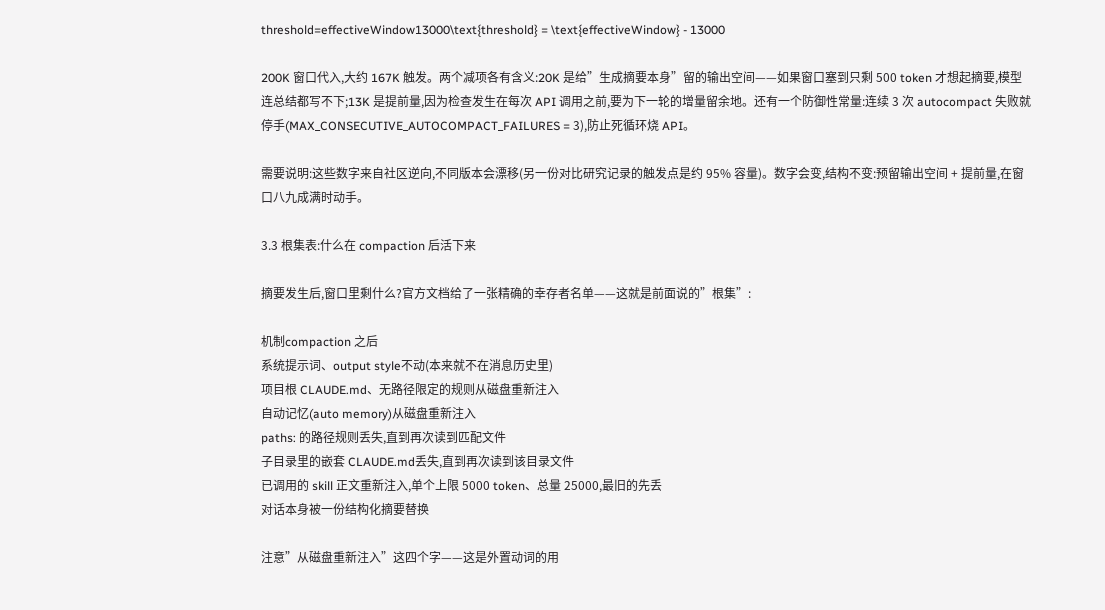threshold=effectiveWindow13000\text{threshold} = \text{effectiveWindow} - 13000

200K 窗口代入,大约 167K 触发。两个减项各有含义:20K 是给”生成摘要本身”留的输出空间——如果窗口塞到只剩 500 token 才想起摘要,模型连总结都写不下;13K 是提前量,因为检查发生在每次 API 调用之前,要为下一轮的增量留余地。还有一个防御性常量:连续 3 次 autocompact 失败就停手(MAX_CONSECUTIVE_AUTOCOMPACT_FAILURES = 3),防止死循环烧 API。

需要说明:这些数字来自社区逆向,不同版本会漂移(另一份对比研究记录的触发点是约 95% 容量)。数字会变,结构不变:预留输出空间 + 提前量,在窗口八九成满时动手。

3.3 根集表:什么在 compaction 后活下来

摘要发生后,窗口里剩什么?官方文档给了一张精确的幸存者名单——这就是前面说的”根集”:

机制compaction 之后
系统提示词、output style不动(本来就不在消息历史里)
项目根 CLAUDE.md、无路径限定的规则从磁盘重新注入
自动记忆(auto memory)从磁盘重新注入
paths: 的路径规则丢失,直到再次读到匹配文件
子目录里的嵌套 CLAUDE.md丢失,直到再次读到该目录文件
已调用的 skill 正文重新注入,单个上限 5000 token、总量 25000,最旧的先丢
对话本身被一份结构化摘要替换

注意”从磁盘重新注入”这四个字——这是外置动词的用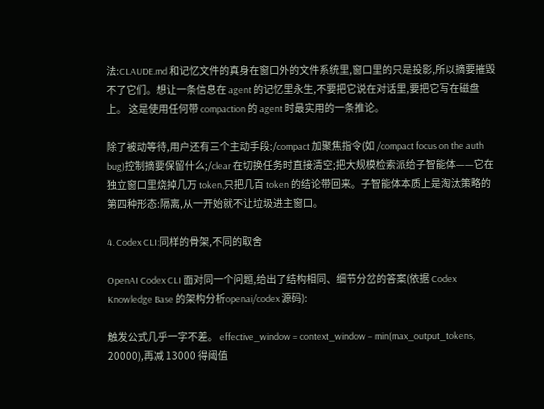法:CLAUDE.md 和记忆文件的真身在窗口外的文件系统里,窗口里的只是投影,所以摘要摧毁不了它们。想让一条信息在 agent 的记忆里永生,不要把它说在对话里,要把它写在磁盘上。 这是使用任何带 compaction 的 agent 时最实用的一条推论。

除了被动等待,用户还有三个主动手段:/compact 加聚焦指令(如 /compact focus on the auth bug)控制摘要保留什么;/clear 在切换任务时直接清空;把大规模检索派给子智能体——它在独立窗口里烧掉几万 token,只把几百 token 的结论带回来。子智能体本质上是淘汰策略的第四种形态:隔离,从一开始就不让垃圾进主窗口。

4. Codex CLI:同样的骨架,不同的取舍

OpenAI Codex CLI 面对同一个问题,给出了结构相同、细节分岔的答案(依据 Codex Knowledge Base 的架构分析openai/codex 源码):

触发公式几乎一字不差。 effective_window = context_window − min(max_output_tokens, 20000),再减 13000 得阈值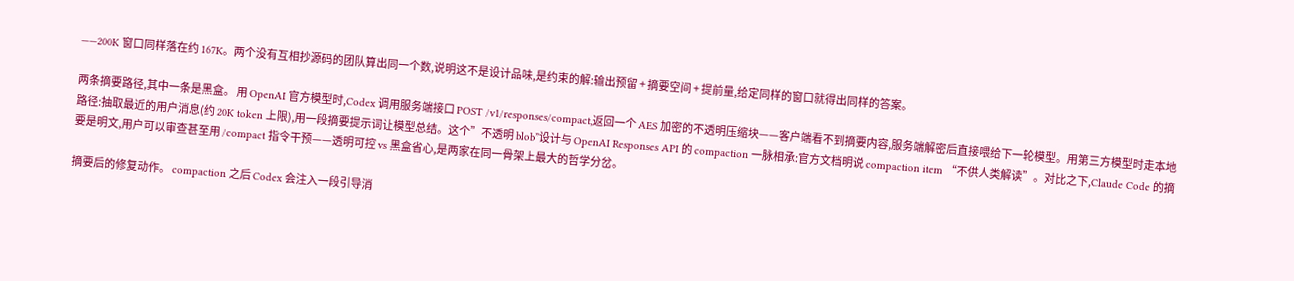——200K 窗口同样落在约 167K。两个没有互相抄源码的团队算出同一个数,说明这不是设计品味,是约束的解:输出预留 + 摘要空间 + 提前量,给定同样的窗口就得出同样的答案。

两条摘要路径,其中一条是黑盒。 用 OpenAI 官方模型时,Codex 调用服务端接口 POST /v1/responses/compact,返回一个 AES 加密的不透明压缩块——客户端看不到摘要内容,服务端解密后直接喂给下一轮模型。用第三方模型时走本地路径:抽取最近的用户消息(约 20K token 上限),用一段摘要提示词让模型总结。这个”不透明 blob”设计与 OpenAI Responses API 的 compaction 一脉相承:官方文档明说 compaction item “不供人类解读”。对比之下,Claude Code 的摘要是明文,用户可以审查甚至用 /compact 指令干预——透明可控 vs 黑盒省心,是两家在同一骨架上最大的哲学分岔。

摘要后的修复动作。 compaction 之后 Codex 会注入一段引导消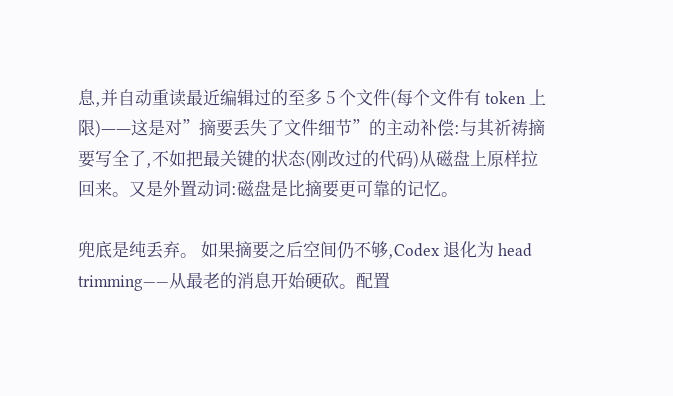息,并自动重读最近编辑过的至多 5 个文件(每个文件有 token 上限)——这是对”摘要丢失了文件细节”的主动补偿:与其祈祷摘要写全了,不如把最关键的状态(刚改过的代码)从磁盘上原样拉回来。又是外置动词:磁盘是比摘要更可靠的记忆。

兜底是纯丢弃。 如果摘要之后空间仍不够,Codex 退化为 head trimming——从最老的消息开始硬砍。配置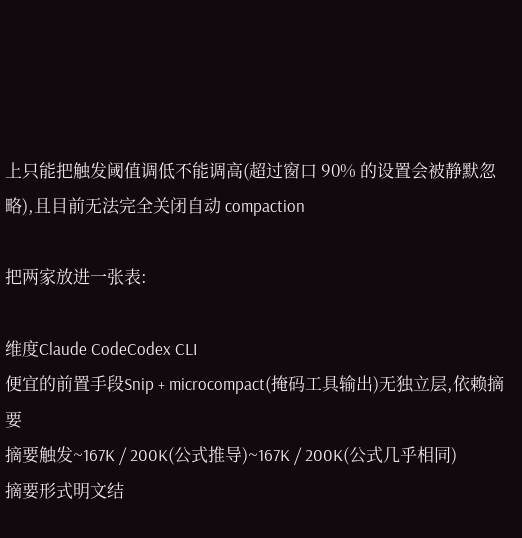上只能把触发阈值调低不能调高(超过窗口 90% 的设置会被静默忽略),且目前无法完全关闭自动 compaction

把两家放进一张表:

维度Claude CodeCodex CLI
便宜的前置手段Snip + microcompact(掩码工具输出)无独立层,依赖摘要
摘要触发~167K / 200K(公式推导)~167K / 200K(公式几乎相同)
摘要形式明文结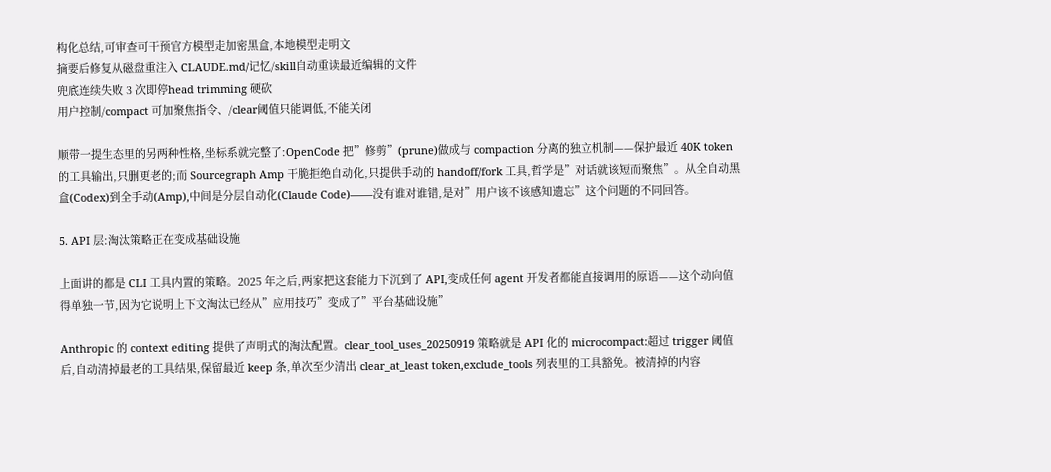构化总结,可审查可干预官方模型走加密黑盒,本地模型走明文
摘要后修复从磁盘重注入 CLAUDE.md/记忆/skill自动重读最近编辑的文件
兜底连续失败 3 次即停head trimming 硬砍
用户控制/compact 可加聚焦指令、/clear阈值只能调低,不能关闭

顺带一提生态里的另两种性格,坐标系就完整了:OpenCode 把”修剪”(prune)做成与 compaction 分离的独立机制——保护最近 40K token 的工具输出,只删更老的;而 Sourcegraph Amp 干脆拒绝自动化,只提供手动的 handoff/fork 工具,哲学是”对话就该短而聚焦”。从全自动黑盒(Codex)到全手动(Amp),中间是分层自动化(Claude Code)——没有谁对谁错,是对”用户该不该感知遗忘”这个问题的不同回答。

5. API 层:淘汰策略正在变成基础设施

上面讲的都是 CLI 工具内置的策略。2025 年之后,两家把这套能力下沉到了 API,变成任何 agent 开发者都能直接调用的原语——这个动向值得单独一节,因为它说明上下文淘汰已经从”应用技巧”变成了”平台基础设施”

Anthropic 的 context editing 提供了声明式的淘汰配置。clear_tool_uses_20250919 策略就是 API 化的 microcompact:超过 trigger 阈值后,自动清掉最老的工具结果,保留最近 keep 条,单次至少清出 clear_at_least token,exclude_tools 列表里的工具豁免。被清掉的内容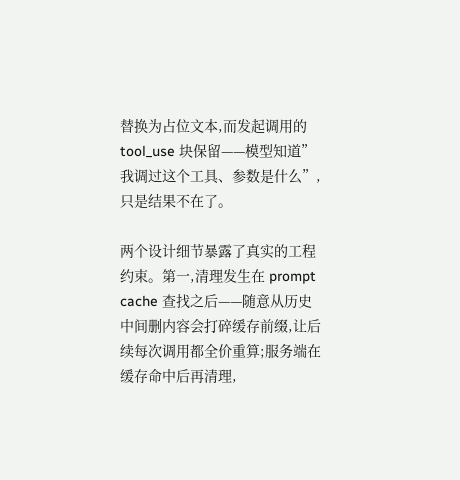替换为占位文本,而发起调用的 tool_use 块保留——模型知道”我调过这个工具、参数是什么”,只是结果不在了。

两个设计细节暴露了真实的工程约束。第一,清理发生在 prompt cache 查找之后——随意从历史中间删内容会打碎缓存前缀,让后续每次调用都全价重算;服务端在缓存命中后再清理,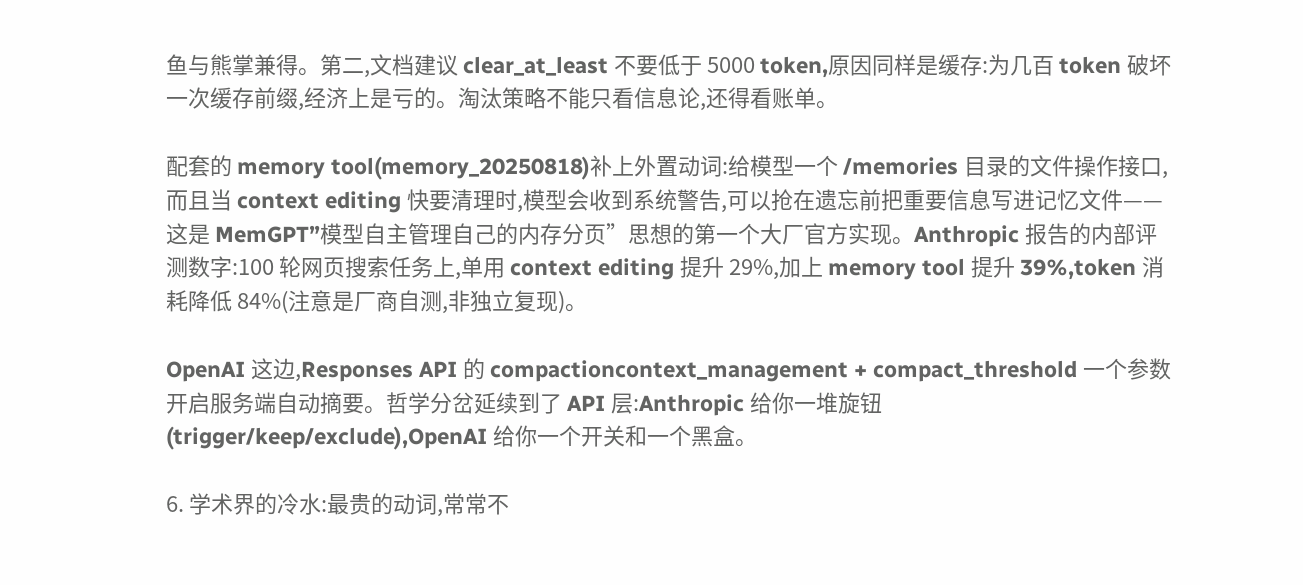鱼与熊掌兼得。第二,文档建议 clear_at_least 不要低于 5000 token,原因同样是缓存:为几百 token 破坏一次缓存前缀,经济上是亏的。淘汰策略不能只看信息论,还得看账单。

配套的 memory tool(memory_20250818)补上外置动词:给模型一个 /memories 目录的文件操作接口,而且当 context editing 快要清理时,模型会收到系统警告,可以抢在遗忘前把重要信息写进记忆文件——这是 MemGPT”模型自主管理自己的内存分页”思想的第一个大厂官方实现。Anthropic 报告的内部评测数字:100 轮网页搜索任务上,单用 context editing 提升 29%,加上 memory tool 提升 39%,token 消耗降低 84%(注意是厂商自测,非独立复现)。

OpenAI 这边,Responses API 的 compactioncontext_management + compact_threshold 一个参数开启服务端自动摘要。哲学分岔延续到了 API 层:Anthropic 给你一堆旋钮(trigger/keep/exclude),OpenAI 给你一个开关和一个黑盒。

6. 学术界的冷水:最贵的动词,常常不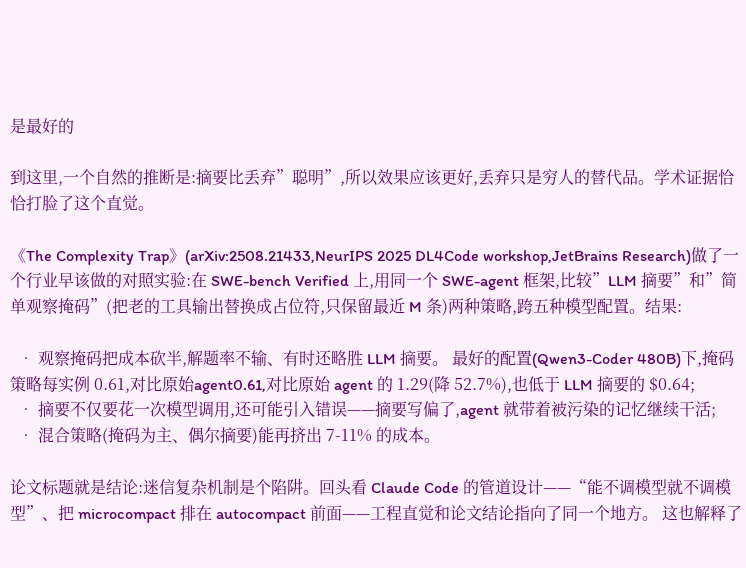是最好的

到这里,一个自然的推断是:摘要比丢弃”聪明”,所以效果应该更好,丢弃只是穷人的替代品。学术证据恰恰打脸了这个直觉。

《The Complexity Trap》(arXiv:2508.21433,NeurIPS 2025 DL4Code workshop,JetBrains Research)做了一个行业早该做的对照实验:在 SWE-bench Verified 上,用同一个 SWE-agent 框架,比较”LLM 摘要”和”简单观察掩码”(把老的工具输出替换成占位符,只保留最近 M 条)两种策略,跨五种模型配置。结果:

  • 观察掩码把成本砍半,解题率不输、有时还略胜 LLM 摘要。 最好的配置(Qwen3-Coder 480B)下,掩码策略每实例 0.61,对比原始agent0.61,对比原始 agent 的 1.29(降 52.7%),也低于 LLM 摘要的 $0.64;
  • 摘要不仅要花一次模型调用,还可能引入错误——摘要写偏了,agent 就带着被污染的记忆继续干活;
  • 混合策略(掩码为主、偶尔摘要)能再挤出 7-11% 的成本。

论文标题就是结论:迷信复杂机制是个陷阱。回头看 Claude Code 的管道设计——“能不调模型就不调模型”、把 microcompact 排在 autocompact 前面——工程直觉和论文结论指向了同一个地方。 这也解释了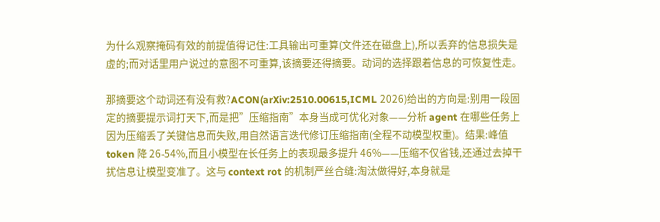为什么观察掩码有效的前提值得记住:工具输出可重算(文件还在磁盘上),所以丢弃的信息损失是虚的;而对话里用户说过的意图不可重算,该摘要还得摘要。动词的选择跟着信息的可恢复性走。

那摘要这个动词还有没有救?ACON(arXiv:2510.00615,ICML 2026)给出的方向是:别用一段固定的摘要提示词打天下,而是把”压缩指南”本身当成可优化对象——分析 agent 在哪些任务上因为压缩丢了关键信息而失败,用自然语言迭代修订压缩指南(全程不动模型权重)。结果:峰值 token 降 26-54%,而且小模型在长任务上的表现最多提升 46%——压缩不仅省钱,还通过去掉干扰信息让模型变准了。这与 context rot 的机制严丝合缝:淘汰做得好,本身就是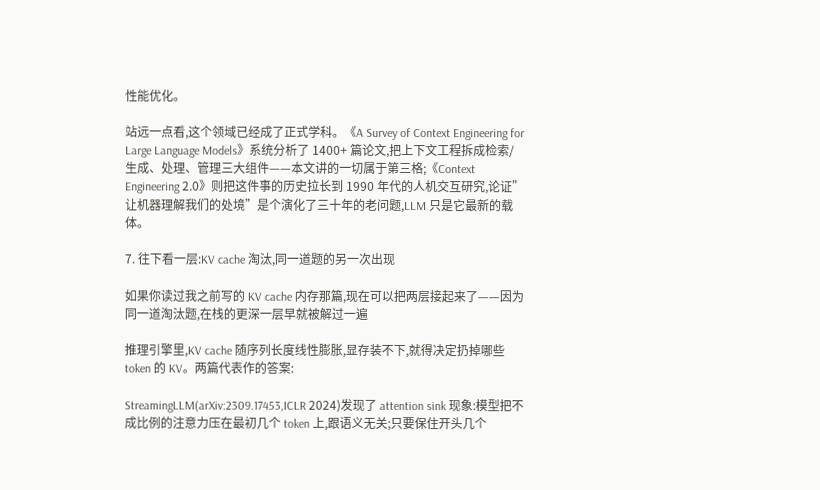性能优化。

站远一点看,这个领域已经成了正式学科。《A Survey of Context Engineering for Large Language Models》系统分析了 1400+ 篇论文,把上下文工程拆成检索/生成、处理、管理三大组件——本文讲的一切属于第三格;《Context Engineering 2.0》则把这件事的历史拉长到 1990 年代的人机交互研究,论证”让机器理解我们的处境”是个演化了三十年的老问题,LLM 只是它最新的载体。

7. 往下看一层:KV cache 淘汰,同一道题的另一次出现

如果你读过我之前写的 KV cache 内存那篇,现在可以把两层接起来了——因为同一道淘汰题,在栈的更深一层早就被解过一遍

推理引擎里,KV cache 随序列长度线性膨胀,显存装不下,就得决定扔掉哪些 token 的 KV。两篇代表作的答案:

StreamingLLM(arXiv:2309.17453,ICLR 2024)发现了 attention sink 现象:模型把不成比例的注意力压在最初几个 token 上,跟语义无关;只要保住开头几个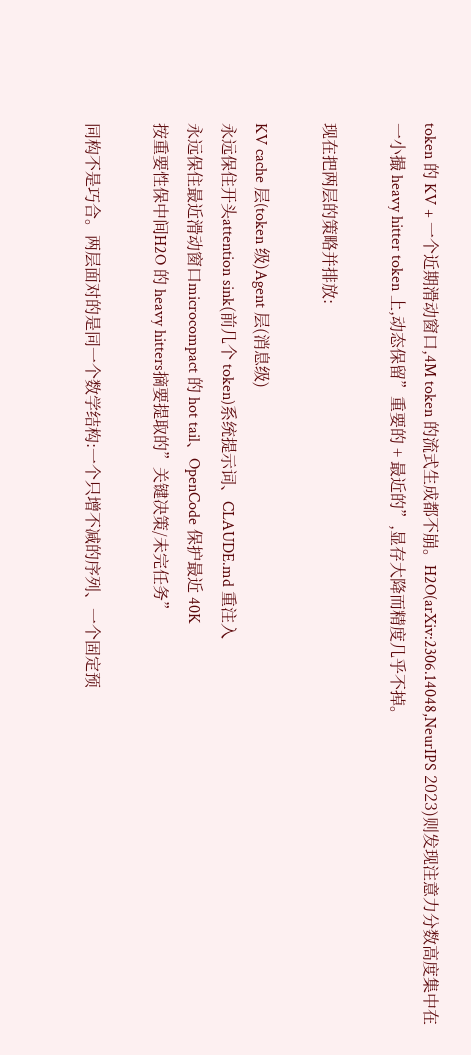token 的 KV + 一个近期滑动窗口,4M token 的流式生成都不崩。H2O(arXiv:2306.14048,NeurIPS 2023)则发现注意力分数高度集中在一小撮 heavy hitter token 上,动态保留”重要的 + 最近的”,显存大降而精度几乎不掉。

现在把两层的策略并排放:

KV cache 层(token 级)Agent 层(消息级)
永远保住开头attention sink(前几个 token)系统提示词、CLAUDE.md 重注入
永远保住最近滑动窗口microcompact 的 hot tail、OpenCode 保护最近 40K
按重要性保中间H2O 的 heavy hitters摘要提取的”关键决策/未完任务”

同构不是巧合。两层面对的是同一个数学结构:一个只增不减的序列、一个固定预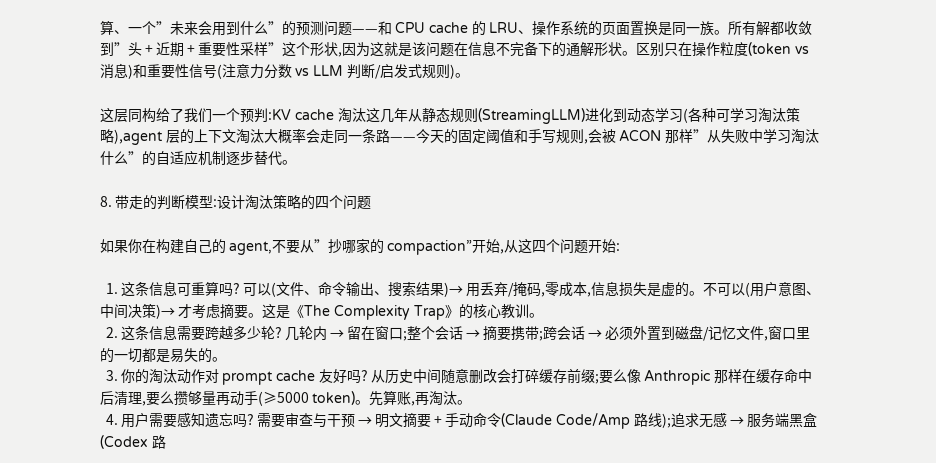算、一个”未来会用到什么”的预测问题——和 CPU cache 的 LRU、操作系统的页面置换是同一族。所有解都收敛到”头 + 近期 + 重要性采样”这个形状,因为这就是该问题在信息不完备下的通解形状。区别只在操作粒度(token vs 消息)和重要性信号(注意力分数 vs LLM 判断/启发式规则)。

这层同构给了我们一个预判:KV cache 淘汰这几年从静态规则(StreamingLLM)进化到动态学习(各种可学习淘汰策略),agent 层的上下文淘汰大概率会走同一条路——今天的固定阈值和手写规则,会被 ACON 那样”从失败中学习淘汰什么”的自适应机制逐步替代。

8. 带走的判断模型:设计淘汰策略的四个问题

如果你在构建自己的 agent,不要从”抄哪家的 compaction”开始,从这四个问题开始:

  1. 这条信息可重算吗? 可以(文件、命令输出、搜索结果)→ 用丢弃/掩码,零成本,信息损失是虚的。不可以(用户意图、中间决策)→ 才考虑摘要。这是《The Complexity Trap》的核心教训。
  2. 这条信息需要跨越多少轮? 几轮内 → 留在窗口;整个会话 → 摘要携带;跨会话 → 必须外置到磁盘/记忆文件,窗口里的一切都是易失的。
  3. 你的淘汰动作对 prompt cache 友好吗? 从历史中间随意删改会打碎缓存前缀;要么像 Anthropic 那样在缓存命中后清理,要么攒够量再动手(≥5000 token)。先算账,再淘汰。
  4. 用户需要感知遗忘吗? 需要审查与干预 → 明文摘要 + 手动命令(Claude Code/Amp 路线);追求无感 → 服务端黑盒(Codex 路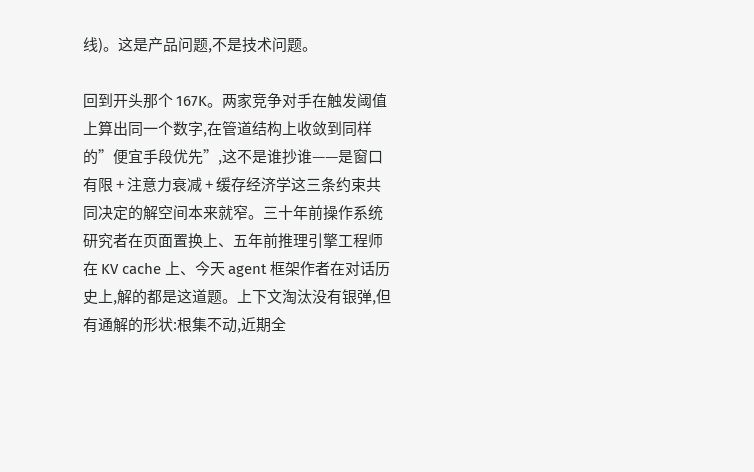线)。这是产品问题,不是技术问题。

回到开头那个 167K。两家竞争对手在触发阈值上算出同一个数字,在管道结构上收敛到同样的”便宜手段优先”,这不是谁抄谁——是窗口有限 + 注意力衰减 + 缓存经济学这三条约束共同决定的解空间本来就窄。三十年前操作系统研究者在页面置换上、五年前推理引擎工程师在 KV cache 上、今天 agent 框架作者在对话历史上,解的都是这道题。上下文淘汰没有银弹,但有通解的形状:根集不动,近期全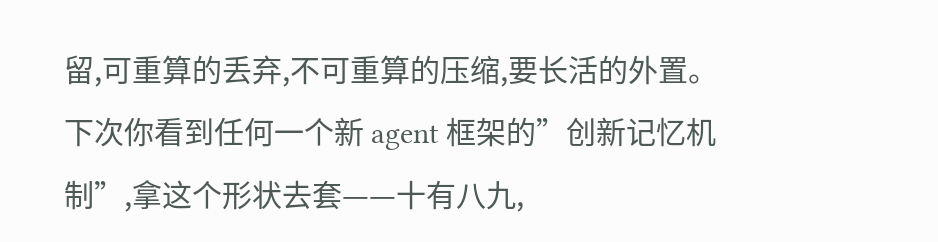留,可重算的丢弃,不可重算的压缩,要长活的外置。 下次你看到任何一个新 agent 框架的”创新记忆机制”,拿这个形状去套——十有八九,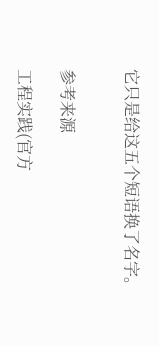它只是给这五个短语换了名字。


参考来源

工程实践(官方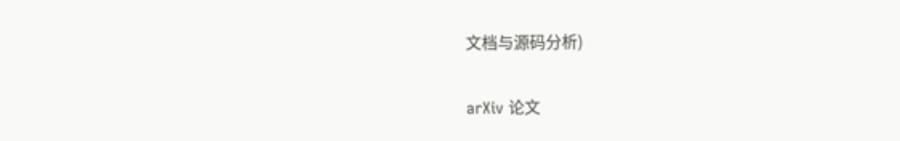文档与源码分析)

arXiv 论文